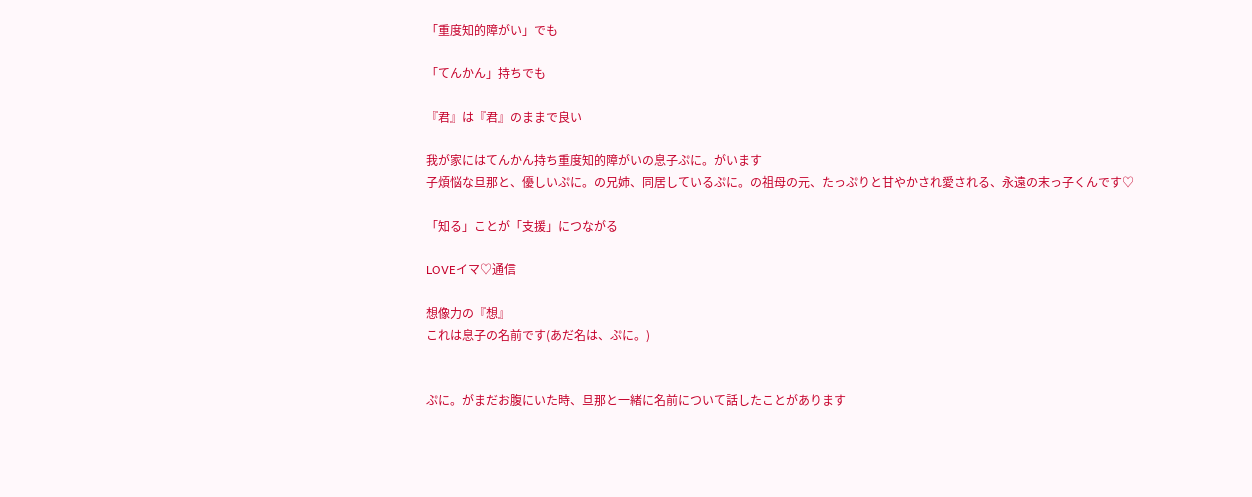「重度知的障がい」でも

「てんかん」持ちでも

『君』は『君』のままで良い

我が家にはてんかん持ち重度知的障がいの息子ぷに。がいます
子煩悩な旦那と、優しいぷに。の兄姉、同居しているぷに。の祖母の元、たっぷりと甘やかされ愛される、永遠の末っ子くんです♡

「知る」ことが「支援」につながる

LOVEイマ♡通信

想像力の『想』
これは息子の名前です(あだ名は、ぷに。)


ぷに。がまだお腹にいた時、旦那と一緒に名前について話したことがあります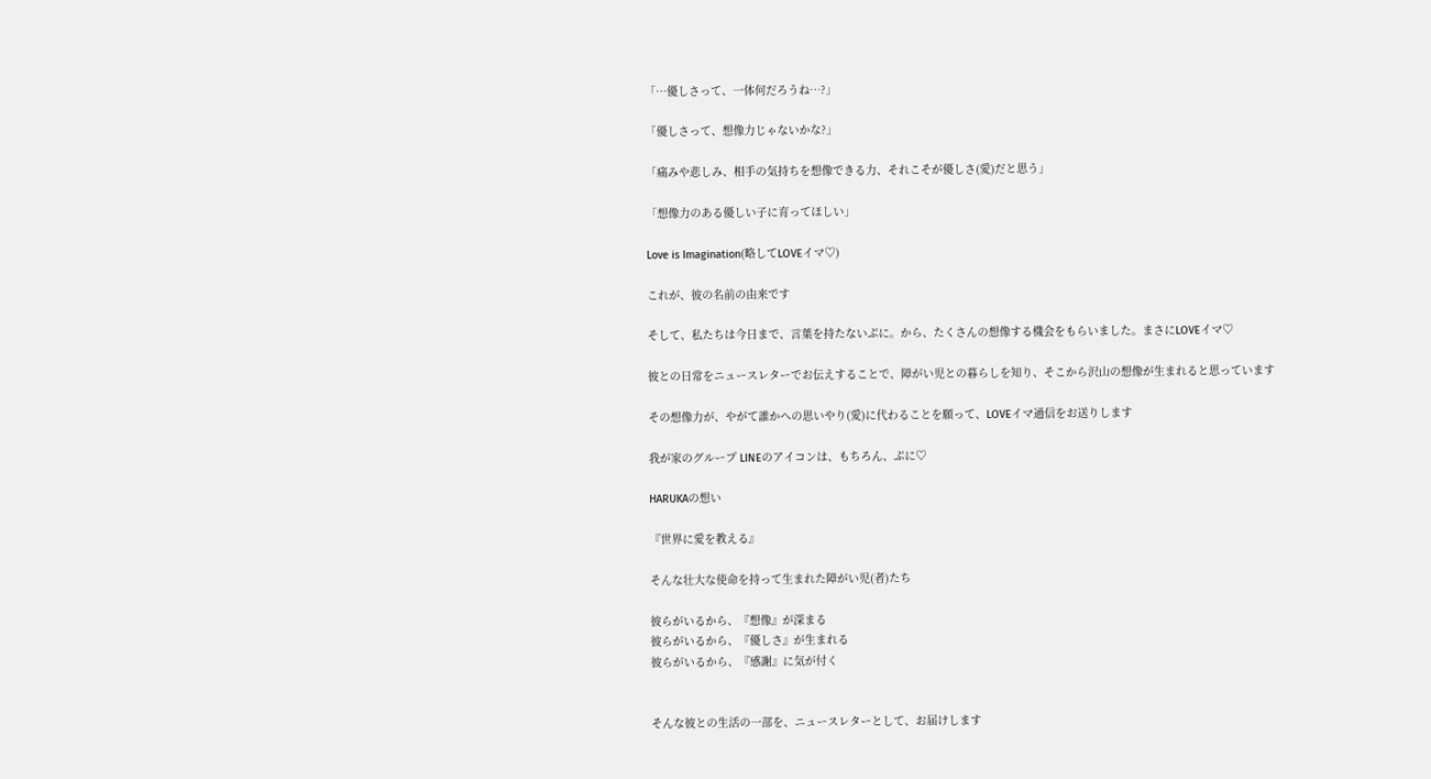「…優しさって、一体何だろうね…?」

「優しさって、想像力じゃないかな?」

「痛みや悲しみ、相手の気持ちを想像できる力、それこそが優しさ(愛)だと思う」

「想像力のある優しい子に育ってほしい」

Love is Imagination(略してLOVEイマ♡)

これが、彼の名前の由来です

そして、私たちは今日まで、言葉を持たないぷに。から、たくさんの想像する機会をもらいました。まさにLOVEイマ♡

彼との日常をニュースレターでお伝えすることで、障がい児との暮らしを知り、そこから沢山の想像が生まれると思っています

その想像力が、やがて誰かへの思いやり(愛)に代わることを願って、LOVEイマ通信をお送りします

我が家のグループ LINEのアイコンは、もちろん、ぷに♡

HARUKAの想い

『世界に愛を教える』

そんな壮大な使命を持って生まれた障がい児(者)たち

彼らがいるから、『想像』が深まる
彼らがいるから、『優しさ』が生まれる
彼らがいるから、『感謝』に気が付く


そんな彼との生活の一部を、ニュースレターとして、お届けします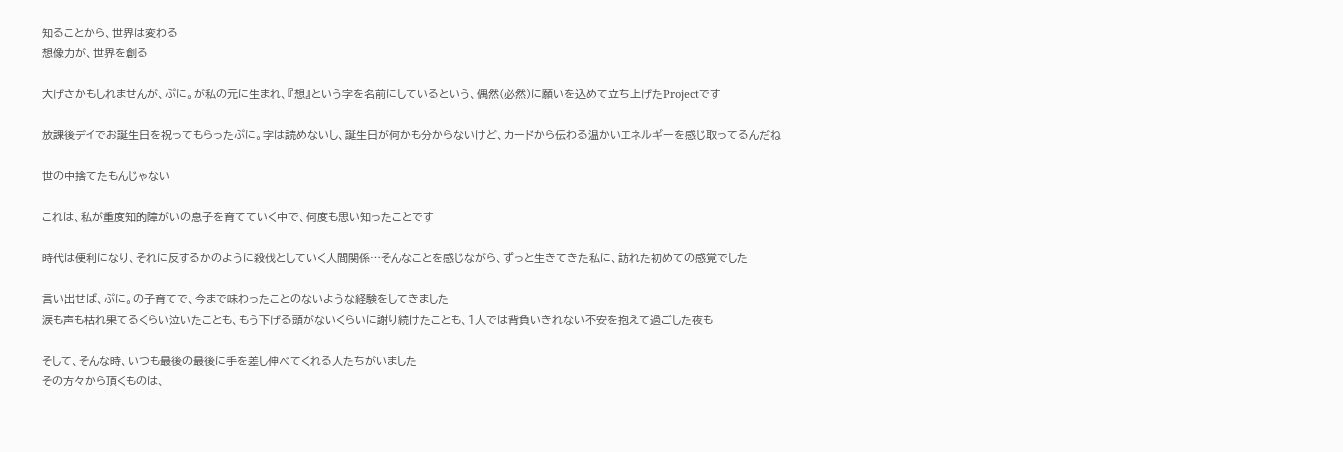知ることから、世界は変わる
想像力が、世界を創る

大げさかもしれませんが、ぷに。が私の元に生まれ、『想』という字を名前にしているという、偶然(必然)に願いを込めて立ち上げたProjectです

放課後デイでお誕生日を祝ってもらったぷに。字は読めないし、誕生日が何かも分からないけど、カードから伝わる温かいエネルギーを感じ取ってるんだね

世の中捨てたもんじゃない

これは、私が重度知的障がいの息子を育てていく中で、何度も思い知ったことです

時代は便利になり、それに反するかのように殺伐としていく人間関係…そんなことを感じながら、ずっと生きてきた私に、訪れた初めての感覚でした

言い出せば、ぷに。の子育てで、今まで味わったことのないような経験をしてきました
涙も声も枯れ果てるくらい泣いたことも、もう下げる頭がないくらいに謝り続けたことも、1人では背負いきれない不安を抱えて過ごした夜も

そして、そんな時、いつも最後の最後に手を差し伸べてくれる人たちがいました
その方々から頂くものは、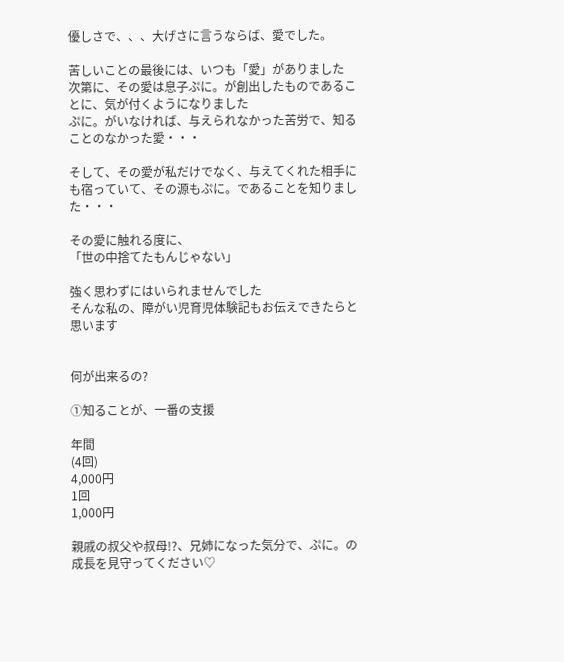優しさで、、、大げさに言うならば、愛でした。

苦しいことの最後には、いつも「愛」がありました
次第に、その愛は息子ぷに。が創出したものであることに、気が付くようになりました
ぷに。がいなければ、与えられなかった苦労で、知ることのなかった愛・・・

そして、その愛が私だけでなく、与えてくれた相手にも宿っていて、その源もぷに。であることを知りました・・・

その愛に触れる度に、
「世の中捨てたもんじゃない」

強く思わずにはいられませんでした
そんな私の、障がい児育児体験記もお伝えできたらと思います


何が出来るの?

①知ることが、一番の支援

年間
(4回)
4,000円
1回
1,000円

親戚の叔父や叔母!?、兄姉になった気分で、ぷに。の成長を見守ってください♡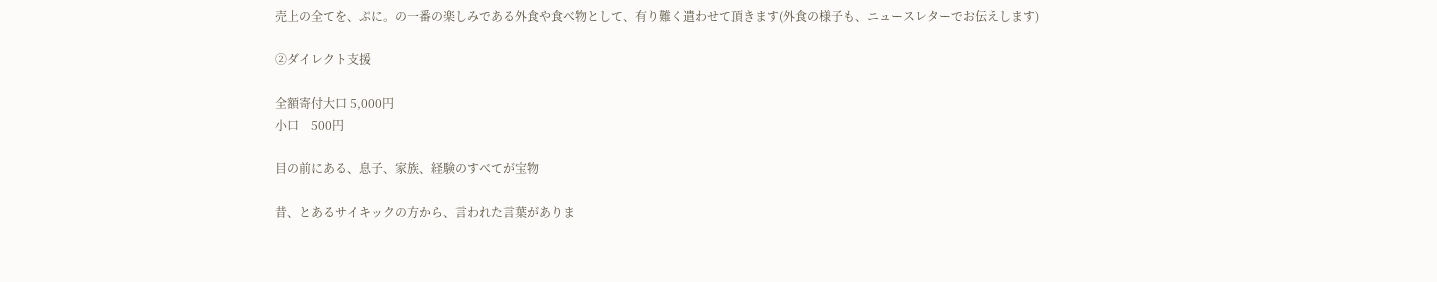売上の全てを、ぷに。の一番の楽しみである外食や食べ物として、有り難く遣わせて頂きます(外食の様子も、ニュースレターでお伝えします)

②ダイレクト支援

全額寄付大口 5,000円
小口    500円

目の前にある、息子、家族、経験のすべてが宝物

昔、とあるサイキックの方から、言われた言葉がありま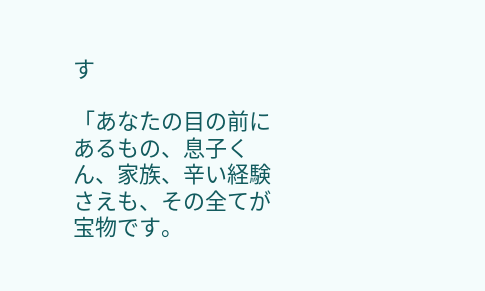す

「あなたの目の前にあるもの、息子くん、家族、辛い経験さえも、その全てが宝物です。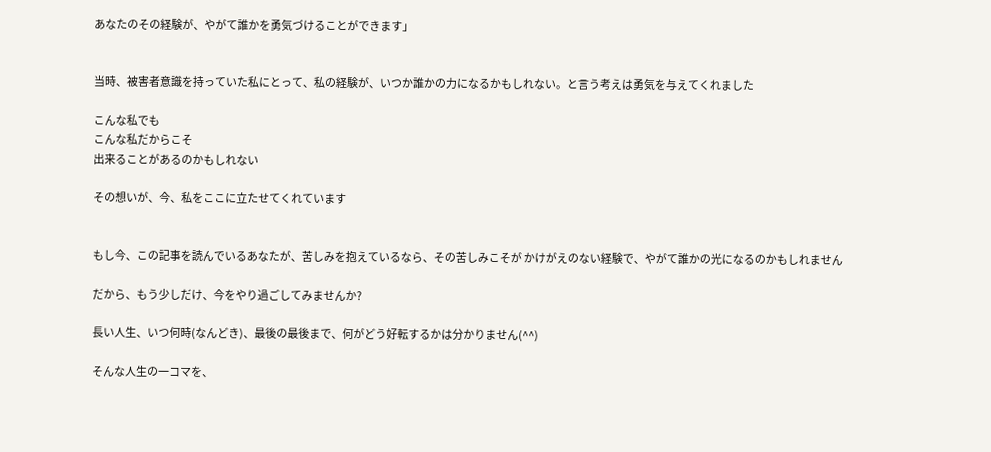あなたのその経験が、やがて誰かを勇気づけることができます」


当時、被害者意識を持っていた私にとって、私の経験が、いつか誰かの力になるかもしれない。と言う考えは勇気を与えてくれました

こんな私でも
こんな私だからこそ
出来ることがあるのかもしれない

その想いが、今、私をここに立たせてくれています


もし今、この記事を読んでいるあなたが、苦しみを抱えているなら、その苦しみこそが かけがえのない経験で、やがて誰かの光になるのかもしれません

だから、もう少しだけ、今をやり過ごしてみませんか?

長い人生、いつ何時(なんどき)、最後の最後まで、何がどう好転するかは分かりません(^^)

そんな人生の一コマを、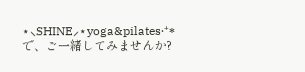⋆⸜SHINE⸝⋆yoga&pilates‧⁺⁎
で、ご一緒してみませんか?